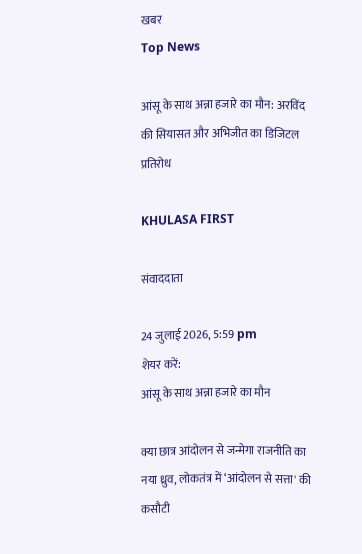खबर
Top News

आंसू के साथ अन्ना हजारे का मौन: अरविंद की सियासत और अभिजीत का डिजिटल प्रतिरोध

KHULASA FIRST

संवाददाता

24 जुलाई 2026, 5:59 pm
शेयर करें:
आंसू के साथ अन्ना हजारे का मौन

क्या छात्र आंदोलन से जन्मेगा राजनीति का नया ध्रुव, लोकतंत्र में ‘आंदोलन से सत्ता' की कसौटी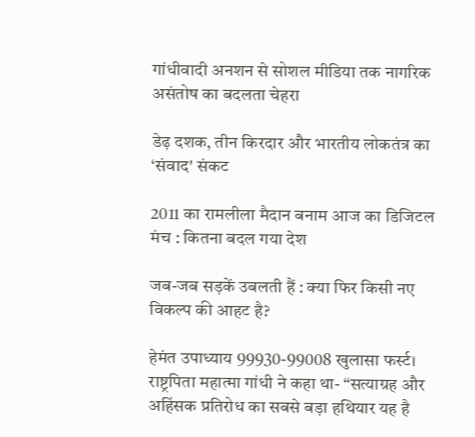गांधीवादी अनशन से सोशल मीडिया तक नागरिक असंतोष का बदलता चेहरा

डेढ़ दशक, तीन किरदार और भारतीय लोकतंत्र का ‘संवाद' संकट

2011 का रामलीला मैदान बनाम आज का डिजिटल मंच : कितना बदल गया देश

जब-जब सड़कें उबलती हैं : क्या फिर किसी नए विकल्प की आहट है?

हेमंत उपाध्याय 99930-99008 खुलासा फर्स्ट।
राष्ट्रपिता महात्मा गांधी ने कहा था- “सत्याग्रह और अहिंसक प्रतिरोध का सबसे बड़ा हथियार यह है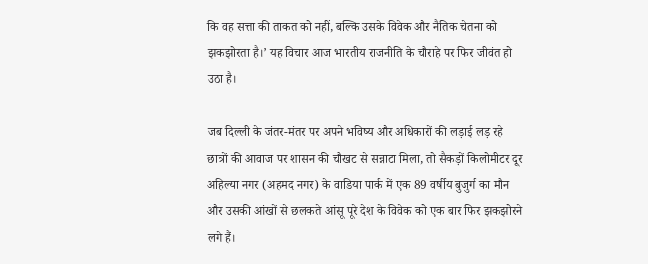कि वह सत्ता की ताकत को नहीं, बल्कि उसके विवेक और नैतिक चेतना को झकझोरता है।’ यह विचार आज भारतीय राजनीति के चौराहे पर फिर जीवंत हो उठा है।

जब दिल्ली के जंतर-मंतर पर अपने भविष्य और अधिकारों की लड़ाई लड़ रहे छात्रों की आवाज पर शासन की चौखट से सन्नाटा मिला, तो सैकड़ों किलोमीटर दूर अहिल्या नगर (अहमद नगर) के वाडिया पार्क में एक 89 वर्षीय बुजुर्ग का मौन और उसकी आंखों से छलकते आंसू पूरे देश के विवेक को एक बार फिर झकझोरने लगे हैं।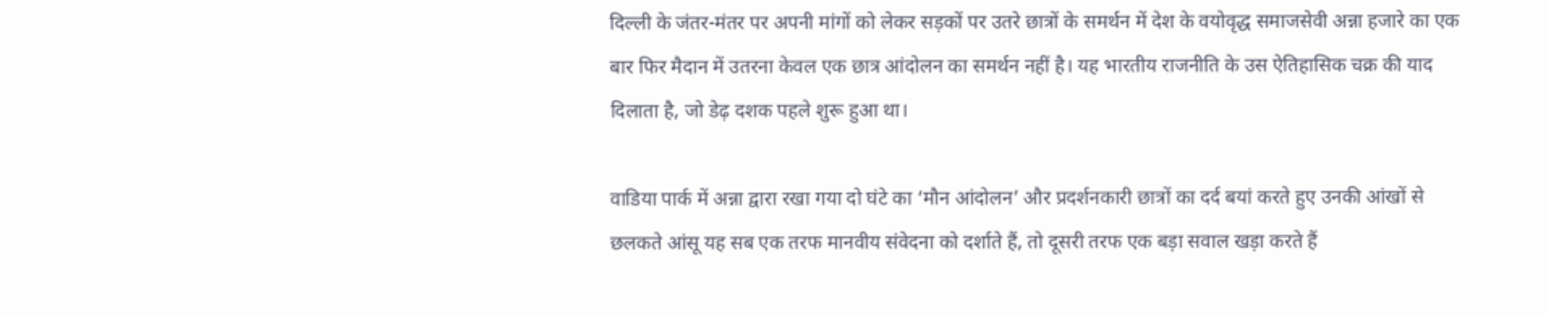दिल्ली के जंतर-मंतर पर अपनी मांगों को लेकर सड़कों पर उतरे छात्रों के समर्थन में देश के वयोवृद्ध समाजसेवी अन्ना हजारे का एक बार फिर मैदान में उतरना केवल एक छात्र आंदोलन का समर्थन नहीं है। यह भारतीय राजनीति के उस ऐतिहासिक चक्र की याद दिलाता है, जो डेढ़ दशक पहले शुरू हुआ था।

वाडिया पार्क में अन्ना द्वारा रखा गया दो घंटे का ‘मौन आंदोलन’ और प्रदर्शनकारी छात्रों का दर्द बयां करते हुए उनकी आंखों से छलकते आंसू यह सब एक तरफ मानवीय संवेदना को दर्शाते हैं, तो दूसरी तरफ एक बड़ा सवाल खड़ा करते हैं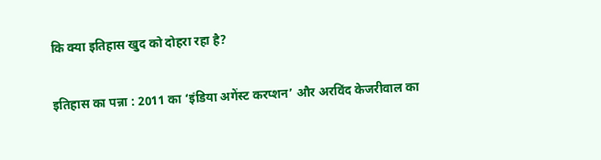कि क्या इतिहास खुद को दोहरा रहा है?

इतिहास का पन्ना : 2011 का ‘इंडिया अगेंस्ट करप्शन’ और अरविंद केजरीवाल का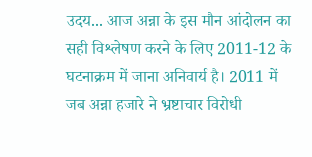उदय... आज अन्ना के इस मौन आंदोलन का सही विश्लेषण करने के लिए 2011-12 के घटनाक्रम में जाना अनिवार्य है। 2011 में जब अन्ना हजारे ने भ्रष्टाचार विरोधी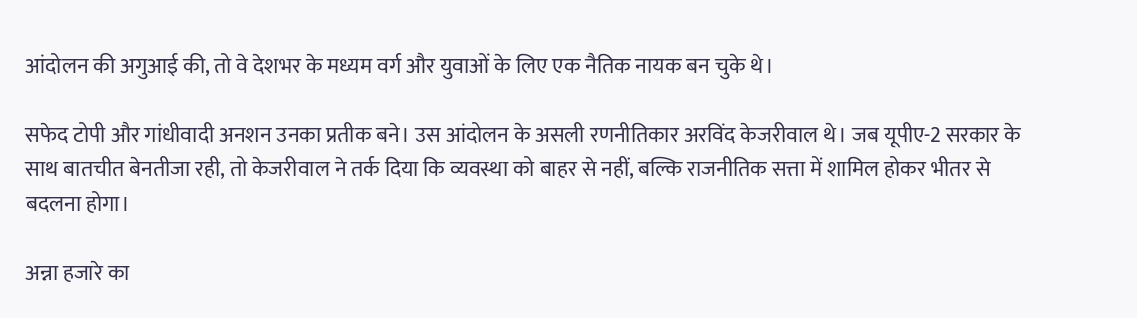आंदोलन की अगुआई की, तो वे देशभर के मध्यम वर्ग और युवाओं के लिए एक नैतिक नायक बन चुके थे।

सफेद टोपी और गांधीवादी अनशन उनका प्रतीक बने। उस आंदोलन के असली रणनीतिकार अरविंद केजरीवाल थे। जब यूपीए-2 सरकार के साथ बातचीत बेनतीजा रही, तो केजरीवाल ने तर्क दिया कि व्यवस्था को बाहर से नहीं, बल्कि राजनीतिक सत्ता में शामिल होकर भीतर से बदलना होगा।

अन्ना हजारे का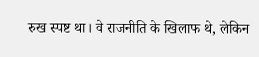रुख स्पष्ट था। वे राजनीति के खिलाफ थे, लेकिन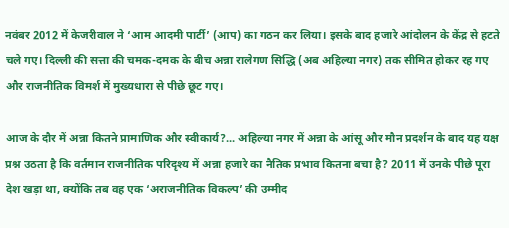नवंबर 2012 में केजरीवाल ने ‘आम आदमी पार्टी’ (आप) का गठन कर लिया। इसके बाद हजारे आंदोलन के केंद्र से हटते चले गए। दिल्ली की सत्ता की चमक-दमक के बीच अन्ना रालेगण सिद्धि (अब अहिल्या नगर) तक सीमित होकर रह गए और राजनीतिक विमर्श में मुख्यधारा से पीछे छूट गए।

आज के दौर में अन्ना कितने प्रामाणिक और स्वीकार्य?... अहिल्या नगर में अन्ना के आंसू और मौन प्रदर्शन के बाद यह यक्ष प्रश्न उठता है कि वर्तमान राजनीतिक परिदृश्य में अन्ना हजारे का नैतिक प्रभाव कितना बचा है? 2011 में उनके पीछे पूरा देश खड़ा था, क्योंकि तब वह एक ‘अराजनीतिक विकल्प’ की उम्मीद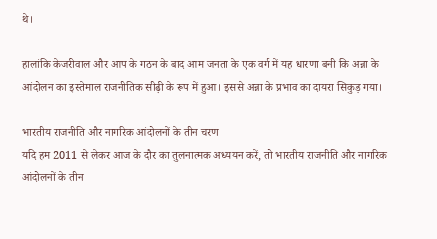थे।

हालांकि केजरीवाल और आप के गठन के बाद आम जनता के एक वर्ग में यह धारणा बनी कि अन्ना के आंदोलन का इस्तेमाल राजनीतिक सीढ़ी के रूप में हुआ। इससे अन्ना के प्रभाव का दायरा सिकुड़ गया।

भारतीय राजनीति और नागरिक आंदोलनों के तीन चरण
यदि हम 2011 से लेकर आज के दौर का तुलनात्मक अध्ययन करें, तो भारतीय राजनीति और नागरिक आंदोलनों के तीन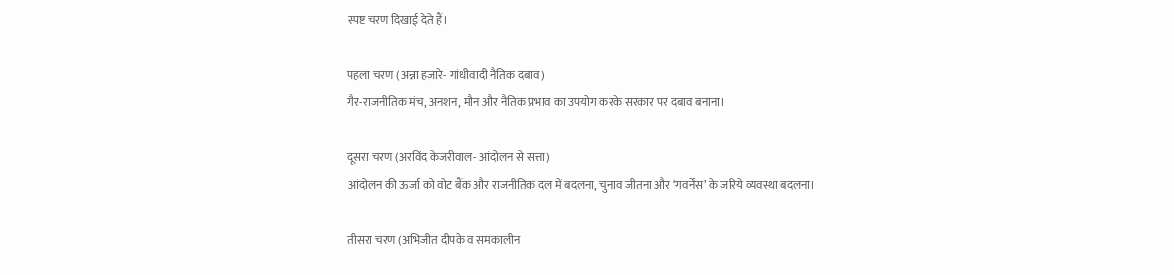स्पष्ट चरण दिखाई देते हैं।

पहला चरण (अन्ना हजारे- गांधीवादी नैतिक दबाव)
गैर-राजनीतिक मंच, अनशन, मौन और नैतिक प्रभाव का उपयोग करके सरकार पर दबाव बनाना।

दूसरा चरण (अरविंद केजरीवाल- आंदोलन से सत्ता)
आंदोलन की ऊर्जा को वोट बैंक और राजनीतिक दल में बदलना, चुनाव जीतना और ‘गवर्नेंस’ के जरिये व्यवस्था बदलना।

तीसरा चरण (अभिजीत दीपके व समकालीन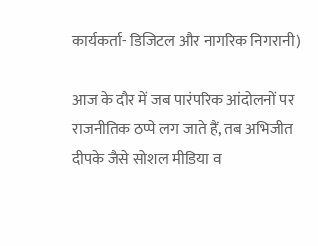कार्यकर्ता- डिजिटल और नागरिक निगरानी)

आज के दौर में जब पारंपरिक आंदोलनों पर राजनीतिक ठप्पे लग जाते हैं, तब अभिजीत दीपके जैसे सोशल मीडिया व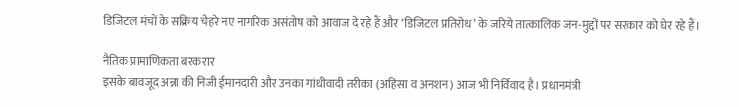डिजिटल मंचों के सक्रिय चेहरे नए नागरिक असंतोष को आवाज दे रहे हैं और ‘डिजिटल प्रतिरोध’ के जरिये तात्कालिक जन-मुद्दों पर सरकार को घेर रहे हैं।

नैतिक प्रामाणिकता बरकरार
इसके बावजूद अन्ना की निजी ईमानदारी और उनका गांधीवादी तरीका (अहिंसा व अनशन) आज भी निर्विवाद है। प्रधानमंत्री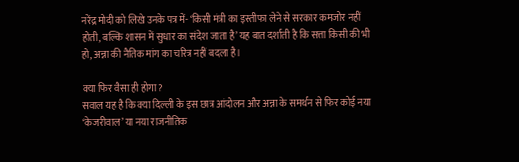नरेंद्र मोदी को लिखे उनके पत्र में- ‘किसी मंत्री का इस्तीफा लेने से सरकार कमजोर नहीं होती, बल्कि शासन में सुधार का संदेश जाता है’ यह बात दर्शाती है कि सत्ता किसी की भी हो, अन्ना की नैतिक मांग का चरित्र नहीं बदला है।

क्या फिर वैसा ही होगा?
सवाल यह है कि क्या दिल्ली के इस छात्र आंदोलन और अन्ना के समर्थन से फिर कोई नया ‘केजरीवाल’ या नया राजनीतिक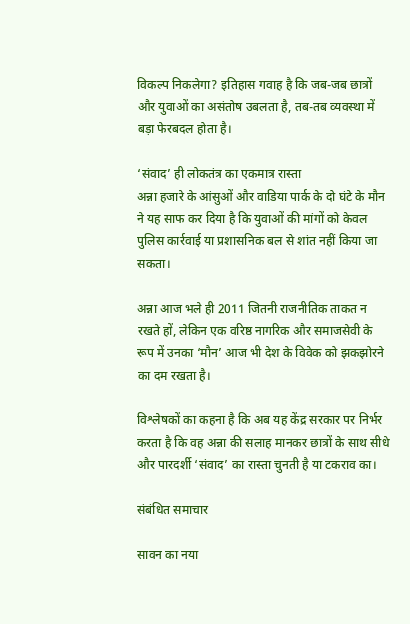विकल्प निकलेगा? इतिहास गवाह है कि जब-जब छात्रों और युवाओं का असंतोष उबलता है, तब-तब व्यवस्था में बड़ा फेरबदल होता है।

‘संवाद’ ही लोकतंत्र का एकमात्र रास्ता
अन्ना हजारे के आंसुओं और वाडिया पार्क के दो घंटे के मौन ने यह साफ कर दिया है कि युवाओं की मांगों को केवल पुलिस कार्रवाई या प्रशासनिक बल से शांत नहीं किया जा सकता।

अन्ना आज भले ही 2011 जितनी राजनीतिक ताकत न रखते हों, लेकिन एक वरिष्ठ नागरिक और समाजसेवी के रूप में उनका ‘मौन’ आज भी देश के विवेक को झकझोरने का दम रखता है।

विश्लेषकों का कहना है कि अब यह केंद्र सरकार पर निर्भर करता है कि वह अन्ना की सलाह मानकर छात्रों के साथ सीधे और पारदर्शी ‘संवाद’ का रास्ता चुनती है या टकराव का।

संबंधित समाचार

सावन का नया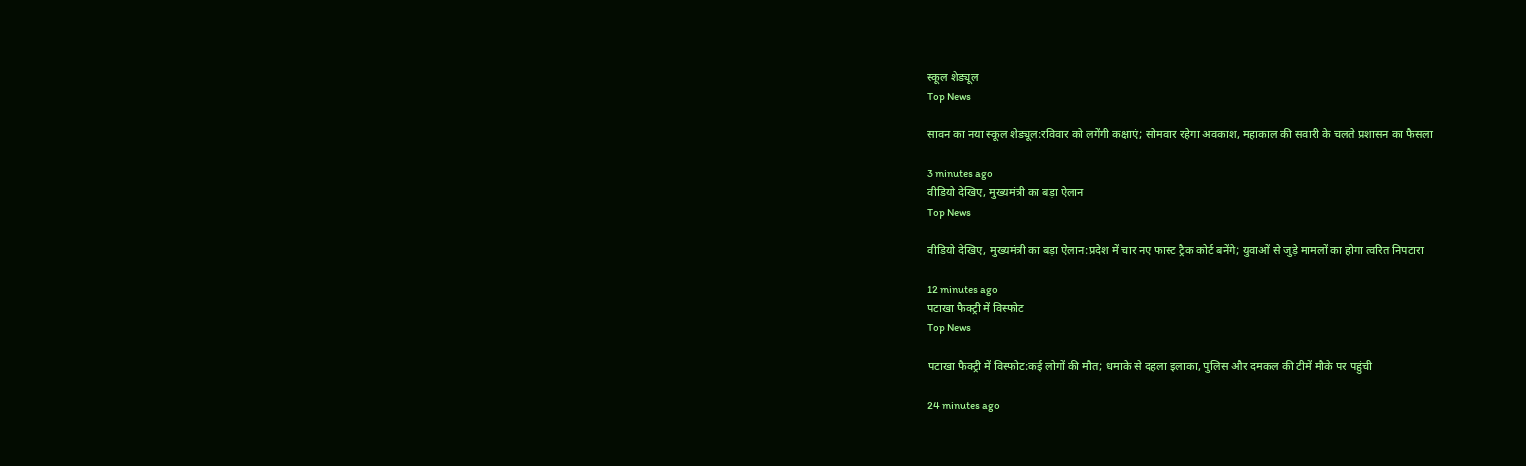स्कूल शेड्यूल
Top News

सावन का नया स्कूल शेड्यूल:रविवार को लगेंगी कक्षाएं; सोमवार रहेगा अवकाश, महाकाल की सवारी के चलते प्रशासन का फैसला

3 minutes ago
वीडियो देखिए, मुख्यमंत्री का बड़ा ऐलान
Top News

वीडियो देखिए, मुख्यमंत्री का बड़ा ऐलान:प्रदेश में चार नए फास्ट ट्रैक कोर्ट बनेंगे; युवाओं से जुड़े मामलों का होगा त्वरित निपटारा

12 minutes ago
पटाखा फैक्ट्री में विस्फोट
Top News

पटाखा फैक्ट्री में विस्फोट:कई लोगों की मौत; धमाके से दहला इलाका, पुलिस और दमकल की टीमें मौके पर पहुंची

24 minutes ago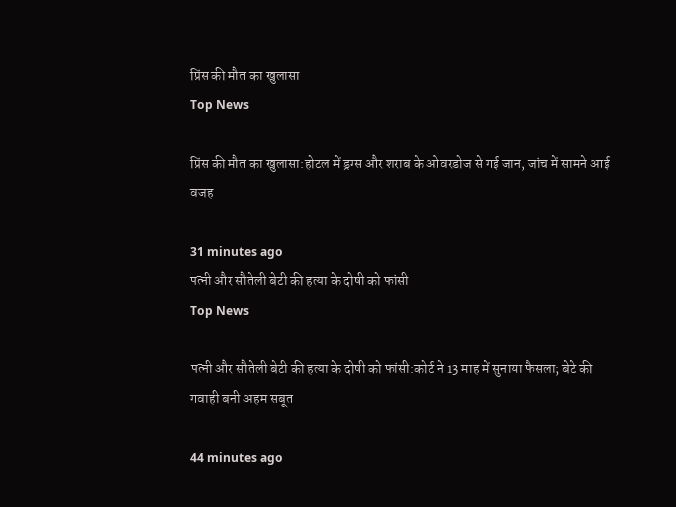प्रिंस की मौत का खुलासा
Top News

प्रिंस की मौत का खुलासा:होटल में ड्रग्स और शराब के ओवरडोज से गई जान, जांच में सामने आई वजह

31 minutes ago
पत्नी और सौतेली बेटी की हत्या के दोषी को फांसी
Top News

पत्नी और सौतेली बेटी की हत्या के दोषी को फांसी:कोर्ट ने 13 माह में सुनाया फैसला; बेटे की गवाही बनी अहम सबूत

44 minutes ago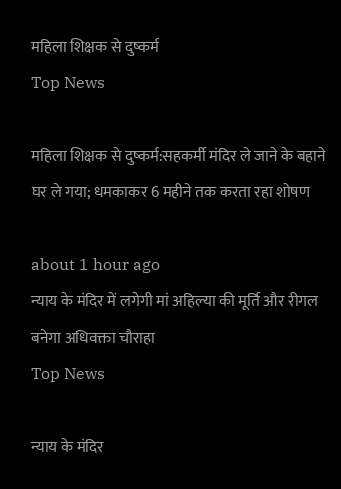महिला शिक्षक से दुष्कर्म
Top News

महिला शिक्षक से दुष्कर्म:सहकर्मी मंदिर ले जाने के बहाने घर ले गया; धमकाकर 6 महीने तक करता रहा शोषण

about 1 hour ago
न्याय के मंदिर में लगेगी मां अहिल्या की मूर्ति और रीगल बनेगा अधिवक्ता चौराहा
Top News

न्याय के मंदिर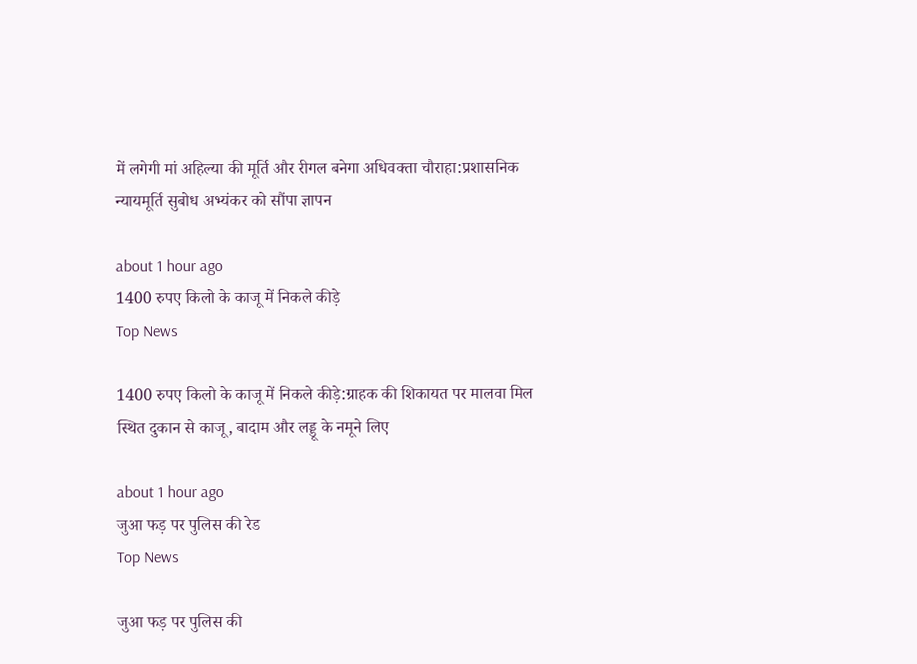में लगेगी मां अहिल्या की मूर्ति और रीगल बनेगा अधिवक्ता चौराहा:प्रशासनिक न्यायमूर्ति सुबोध अभ्यंकर को सौंपा ज्ञापन

about 1 hour ago
1400 रुपए किलो के काजू में निकले कीड़े
Top News

1400 रुपए किलो के काजू में निकले कीड़े:ग्राहक की शिकायत पर मालवा मिल स्थित दुकान से काजू, बादाम और लड्डू के नमूने लिए

about 1 hour ago
जुआ फड़ पर पुलिस की रेड
Top News

जुआ फड़ पर पुलिस की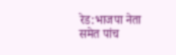रेड:भाजपा नेता समेत पांच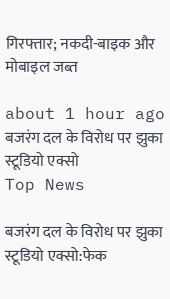गिरफ्तार; नकदी-बाइक और मोबाइल जब्त

about 1 hour ago
बजरंग दल के विरोध पर झुका स्टूडियो एक्सो
Top News

बजरंग दल के विरोध पर झुका स्टूडियो एक्सो:फेक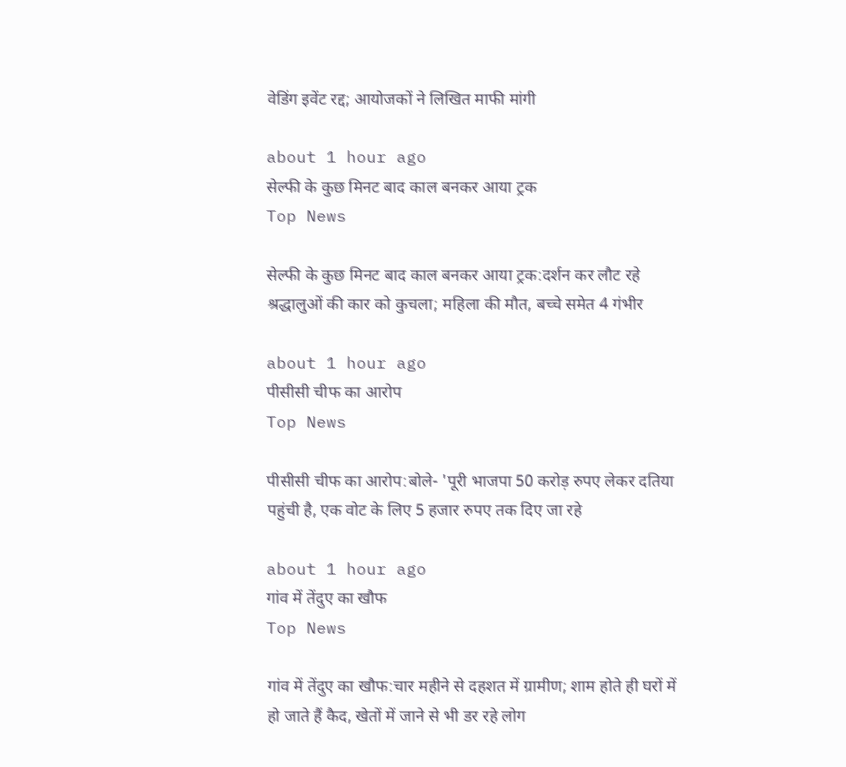वेडिंग इवेंट रद्द; आयोजकों ने लिखित माफी मांगी

about 1 hour ago
सेल्फी के कुछ मिनट बाद काल बनकर आया ट्रक
Top News

सेल्फी के कुछ मिनट बाद काल बनकर आया ट्रक:दर्शन कर लौट रहे श्रद्धालुओं की कार को कुचला; महिला की मौत, बच्चे समेत 4 गंभीर

about 1 hour ago
पीसीसी चीफ का आरोप
Top News

पीसीसी चीफ का आरोप:बोले- 'पूरी भाजपा 50 करोड़ रुपए लेकर दतिया पहुंची है, एक वोट के लिए 5 हजार रुपए तक दिए जा रहे

about 1 hour ago
गांव में तेंदुए का खौफ
Top News

गांव में तेंदुए का खौफ:चार महीने से दहशत में ग्रामीण; शाम होते ही घरों में हो जाते हैं कैद, खेतों में जाने से भी डर रहे लोग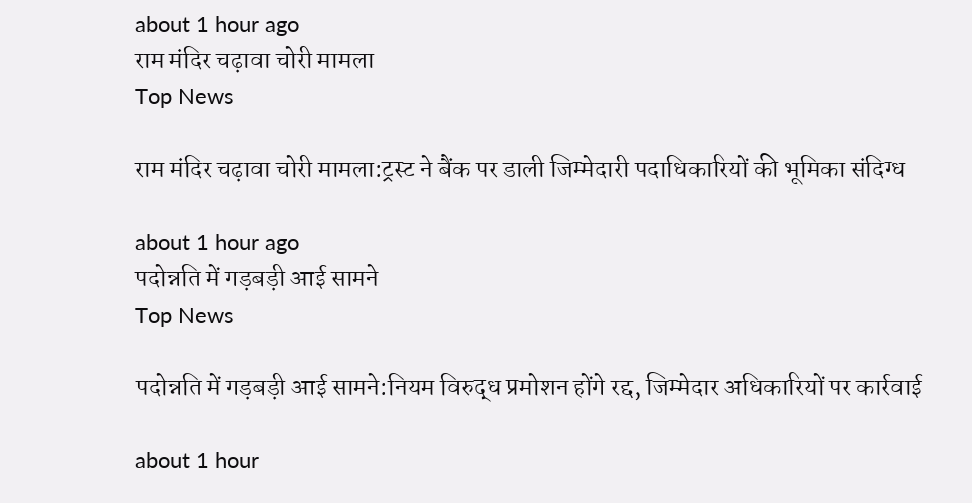about 1 hour ago
राम मंदिर चढ़ावा चोरी मामला
Top News

राम मंदिर चढ़ावा चोरी मामला:ट्रस्ट ने बैंक पर डाली जिम्मेदारी पदाधिकारियों की भूमिका संदिग्ध

about 1 hour ago
पदोन्नति में गड़बड़ी आई सामने
Top News

पदोन्नति में गड़बड़ी आई सामने:नियम विरुद्ध प्रमोशन होंगे रद्द, जिम्मेदार अधिकारियों पर कार्रवाई

about 1 hour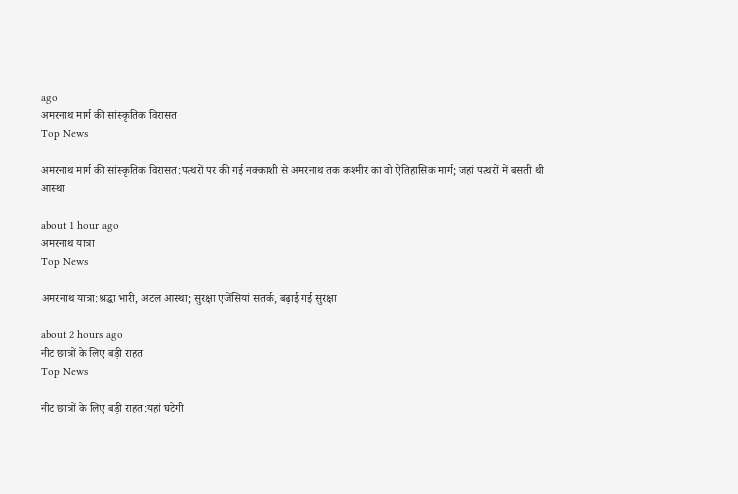ago
अमरनाथ मार्ग की सांस्कृतिक विरासत
Top News

अमरनाथ मार्ग की सांस्कृतिक विरासत:पत्थरों पर की गई नक्काशी से अमरनाथ तक कश्मीर का वो ऐतिहासिक मार्ग; जहां पत्थरों में बसती थी आस्था

about 1 hour ago
अमरनाथ यात्रा
Top News

अमरनाथ यात्रा:श्रद्धा भारी, अटल आस्था; सुरक्षा एजेंसियां सतर्क, बढ़ाई गई सुरक्षा

about 2 hours ago
नीट छात्रों के लिए बड़ी राहत
Top News

नीट छात्रों के लिए बड़ी राहत:यहां घटेगी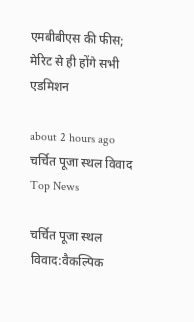एमबीबीएस की फीस; मेरिट से ही होंगे सभी एडमिशन

about 2 hours ago
चर्चित पूजा स्थल विवाद
Top News

चर्चित पूजा स्थल विवाद:वैकल्पिक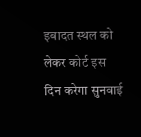इबादत स्थल को लेकर कोर्ट इस दिन करेगा सुनवाई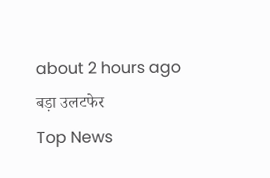about 2 hours ago
बड़ा उलटफेर
Top News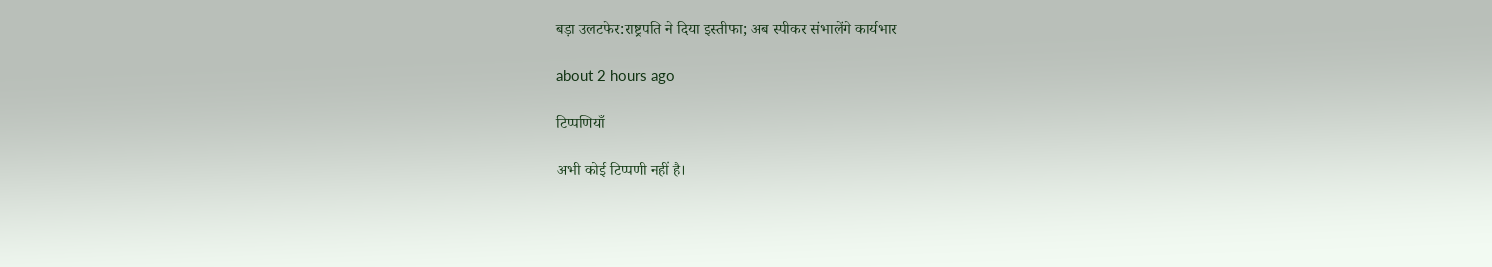बड़ा उलटफेर:राष्ट्रपति ने दिया इस्तीफा; अब स्पीकर संभालेंगे कार्यभार

about 2 hours ago

टिप्पणियाँ

अभी कोई टिप्पणी नहीं है।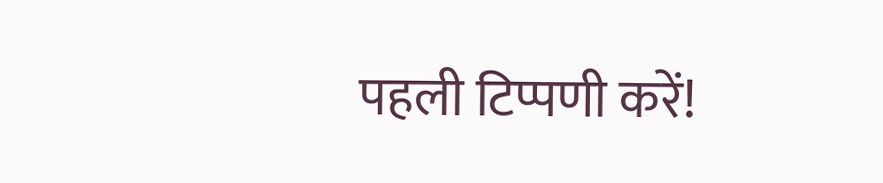पहली टिप्पणी करें!